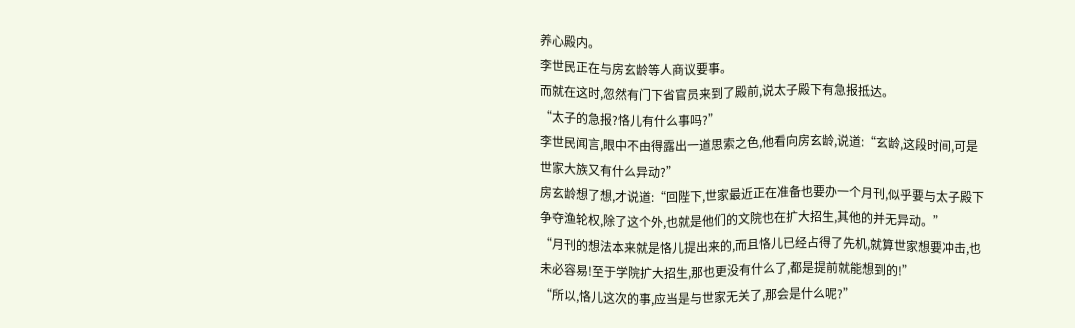养心殿内。
李世民正在与房玄龄等人商议要事。
而就在这时,忽然有门下省官员来到了殿前,说太子殿下有急报抵达。
“太子的急报?恪儿有什么事吗?”
李世民闻言,眼中不由得露出一道思索之色,他看向房玄龄,说道:“玄龄,这段时间,可是世家大族又有什么异动?”
房玄龄想了想,才说道:“回陛下,世家最近正在准备也要办一个月刊,似乎要与太子殿下争夺渔轮权,除了这个外,也就是他们的文院也在扩大招生,其他的并无异动。”
“月刊的想法本来就是恪儿提出来的,而且恪儿已经占得了先机,就算世家想要冲击,也未必容易!至于学院扩大招生,那也更没有什么了,都是提前就能想到的!”
“所以,恪儿这次的事,应当是与世家无关了,那会是什么呢?”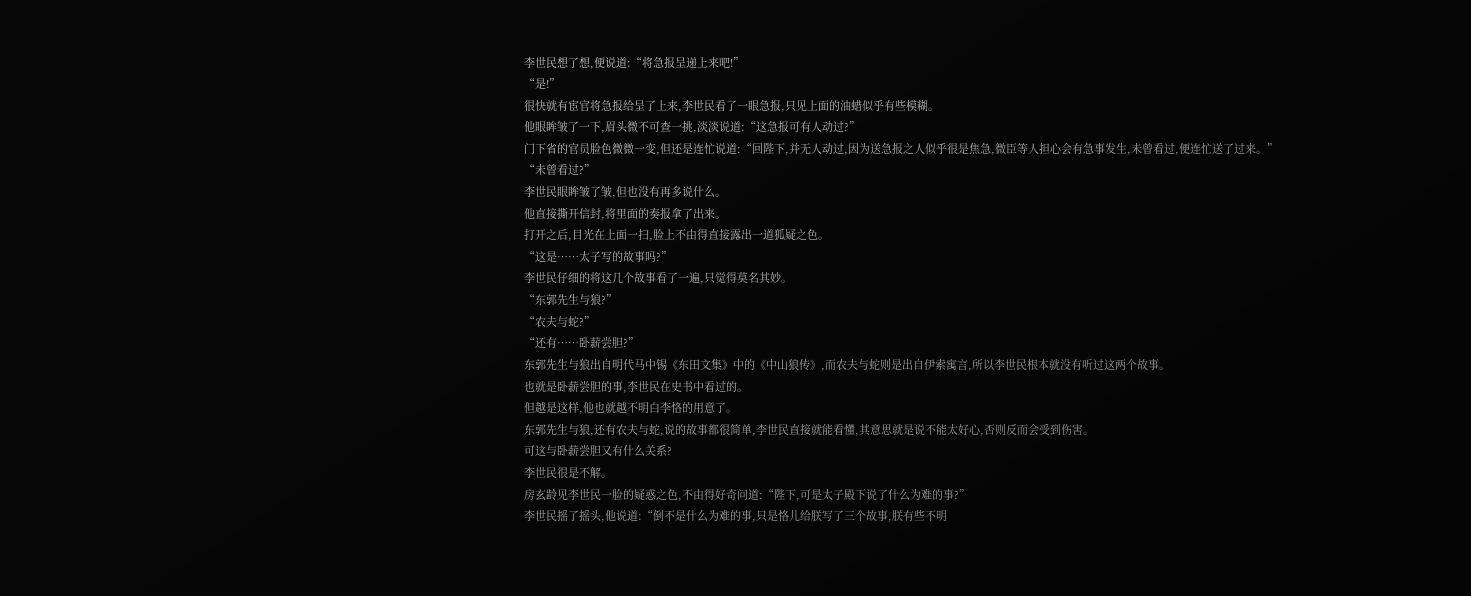李世民想了想,便说道:“将急报呈递上来吧!”
“是!”
很快就有宦官将急报给呈了上来,李世民看了一眼急报,只见上面的油蜡似乎有些模糊。
他眼眸皱了一下,眉头微不可查一挑,淡淡说道:“这急报可有人动过?”
门下省的官员脸色微微一变,但还是连忙说道:“回陛下,并无人动过,因为送急报之人似乎很是焦急,微臣等人担心会有急事发生,未曾看过,便连忙送了过来。”
“未曾看过?”
李世民眼眸皱了皱,但也没有再多说什么。
他直接撕开信封,将里面的奏报拿了出来。
打开之后,目光在上面一扫,脸上不由得直接露出一道狐疑之色。
“这是……太子写的故事吗?”
李世民仔细的将这几个故事看了一遍,只觉得莫名其妙。
“东郭先生与狼?”
“农夫与蛇?”
“还有……卧薪尝胆?”
东郭先生与狼出自明代马中锡《东田文集》中的《中山狼传》,而农夫与蛇则是出自伊索寓言,所以李世民根本就没有听过这两个故事。
也就是卧薪尝胆的事,李世民在史书中看过的。
但越是这样,他也就越不明白李恪的用意了。
东郭先生与狼,还有农夫与蛇,说的故事都很简单,李世民直接就能看懂,其意思就是说不能太好心,否则反而会受到伤害。
可这与卧薪尝胆又有什么关系?
李世民很是不解。
房玄龄见李世民一脸的疑惑之色,不由得好奇问道:“陛下,可是太子殿下说了什么为难的事?”
李世民摇了摇头,他说道:“倒不是什么为难的事,只是恪儿给朕写了三个故事,朕有些不明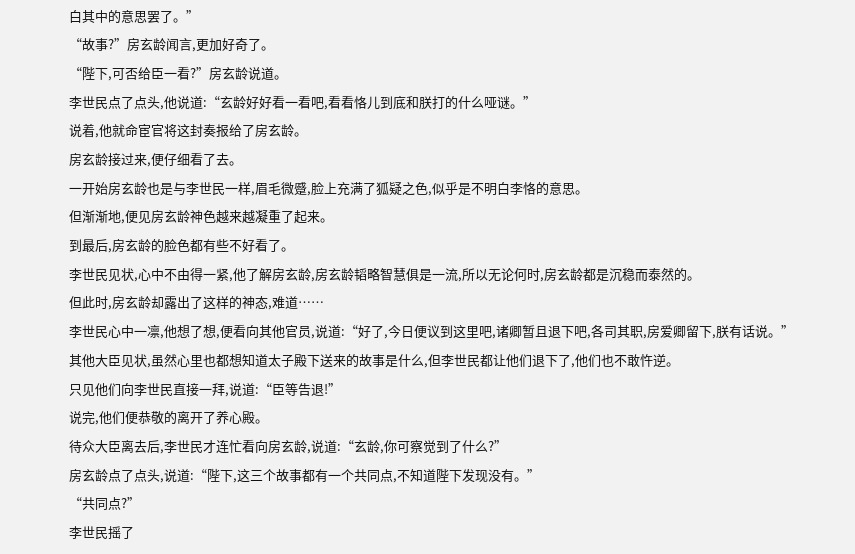白其中的意思罢了。”
“故事?”房玄龄闻言,更加好奇了。
“陛下,可否给臣一看?”房玄龄说道。
李世民点了点头,他说道:“玄龄好好看一看吧,看看恪儿到底和朕打的什么哑谜。”
说着,他就命宦官将这封奏报给了房玄龄。
房玄龄接过来,便仔细看了去。
一开始房玄龄也是与李世民一样,眉毛微蹙,脸上充满了狐疑之色,似乎是不明白李恪的意思。
但渐渐地,便见房玄龄神色越来越凝重了起来。
到最后,房玄龄的脸色都有些不好看了。
李世民见状,心中不由得一紧,他了解房玄龄,房玄龄韬略智慧俱是一流,所以无论何时,房玄龄都是沉稳而泰然的。
但此时,房玄龄却露出了这样的神态,难道……
李世民心中一凛,他想了想,便看向其他官员,说道:“好了,今日便议到这里吧,诸卿暂且退下吧,各司其职,房爱卿留下,朕有话说。”
其他大臣见状,虽然心里也都想知道太子殿下送来的故事是什么,但李世民都让他们退下了,他们也不敢忤逆。
只见他们向李世民直接一拜,说道:“臣等告退!”
说完,他们便恭敬的离开了养心殿。
待众大臣离去后,李世民才连忙看向房玄龄,说道:“玄龄,你可察觉到了什么?”
房玄龄点了点头,说道:“陛下,这三个故事都有一个共同点,不知道陛下发现没有。”
“共同点?”
李世民摇了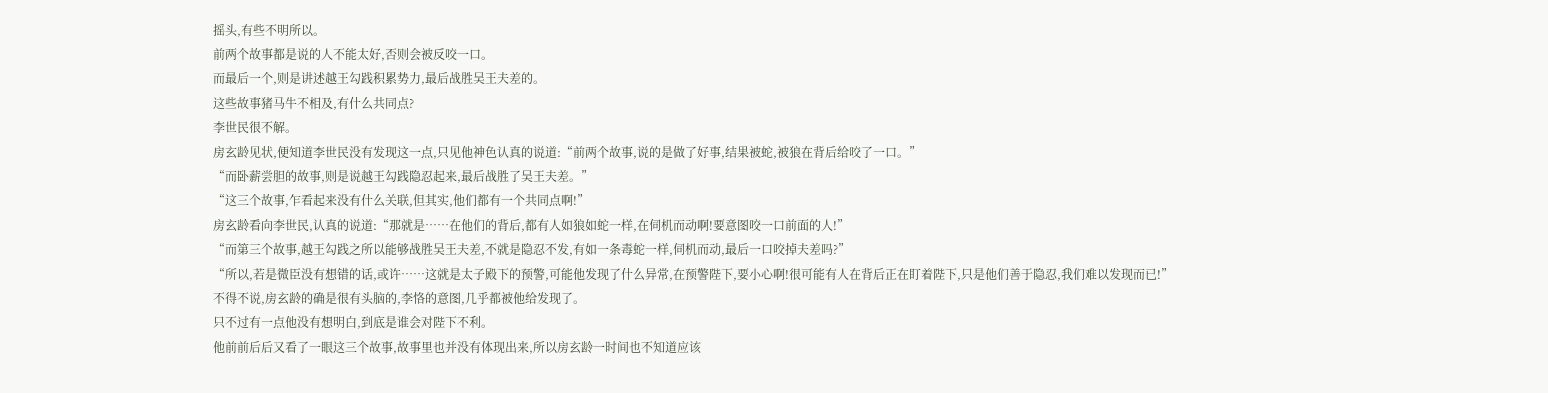摇头,有些不明所以。
前两个故事都是说的人不能太好,否则会被反咬一口。
而最后一个,则是讲述越王勾践积累势力,最后战胜吴王夫差的。
这些故事猪马牛不相及,有什么共同点?
李世民很不解。
房玄龄见状,便知道李世民没有发现这一点,只见他神色认真的说道:“前两个故事,说的是做了好事,结果被蛇,被狼在背后给咬了一口。”
“而卧薪尝胆的故事,则是说越王勾践隐忍起来,最后战胜了吴王夫差。”
“这三个故事,乍看起来没有什么关联,但其实,他们都有一个共同点啊!”
房玄龄看向李世民,认真的说道:“那就是……在他们的背后,都有人如狼如蛇一样,在伺机而动啊!要意图咬一口前面的人!”
“而第三个故事,越王勾践之所以能够战胜吴王夫差,不就是隐忍不发,有如一条毒蛇一样,伺机而动,最后一口咬掉夫差吗?”
“所以,若是微臣没有想错的话,或许……这就是太子殿下的预警,可能他发现了什么异常,在预警陛下,要小心啊!很可能有人在背后正在盯着陛下,只是他们善于隐忍,我们难以发现而已!”
不得不说,房玄龄的确是很有头脑的,李恪的意图,几乎都被他给发现了。
只不过有一点他没有想明白,到底是谁会对陛下不利。
他前前后后又看了一眼这三个故事,故事里也并没有体现出来,所以房玄龄一时间也不知道应该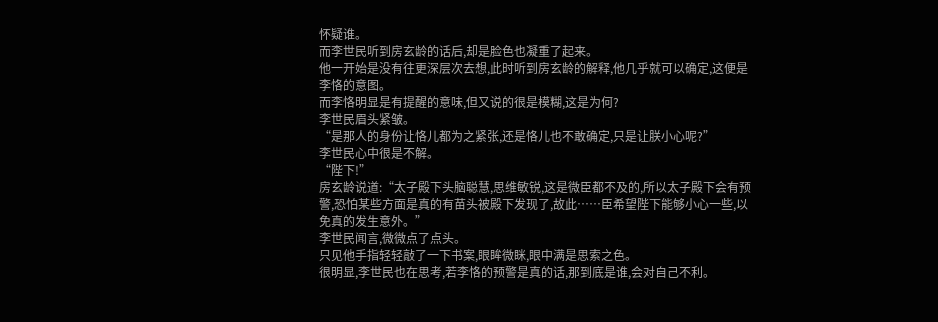怀疑谁。
而李世民听到房玄龄的话后,却是脸色也凝重了起来。
他一开始是没有往更深层次去想,此时听到房玄龄的解释,他几乎就可以确定,这便是李恪的意图。
而李恪明显是有提醒的意味,但又说的很是模糊,这是为何?
李世民眉头紧皱。
“是那人的身份让恪儿都为之紧张,还是恪儿也不敢确定,只是让朕小心呢?”
李世民心中很是不解。
“陛下!”
房玄龄说道:“太子殿下头脑聪慧,思维敏锐,这是微臣都不及的,所以太子殿下会有预警,恐怕某些方面是真的有苗头被殿下发现了,故此……臣希望陛下能够小心一些,以免真的发生意外。”
李世民闻言,微微点了点头。
只见他手指轻轻敲了一下书案,眼眸微眯,眼中满是思索之色。
很明显,李世民也在思考,若李恪的预警是真的话,那到底是谁,会对自己不利。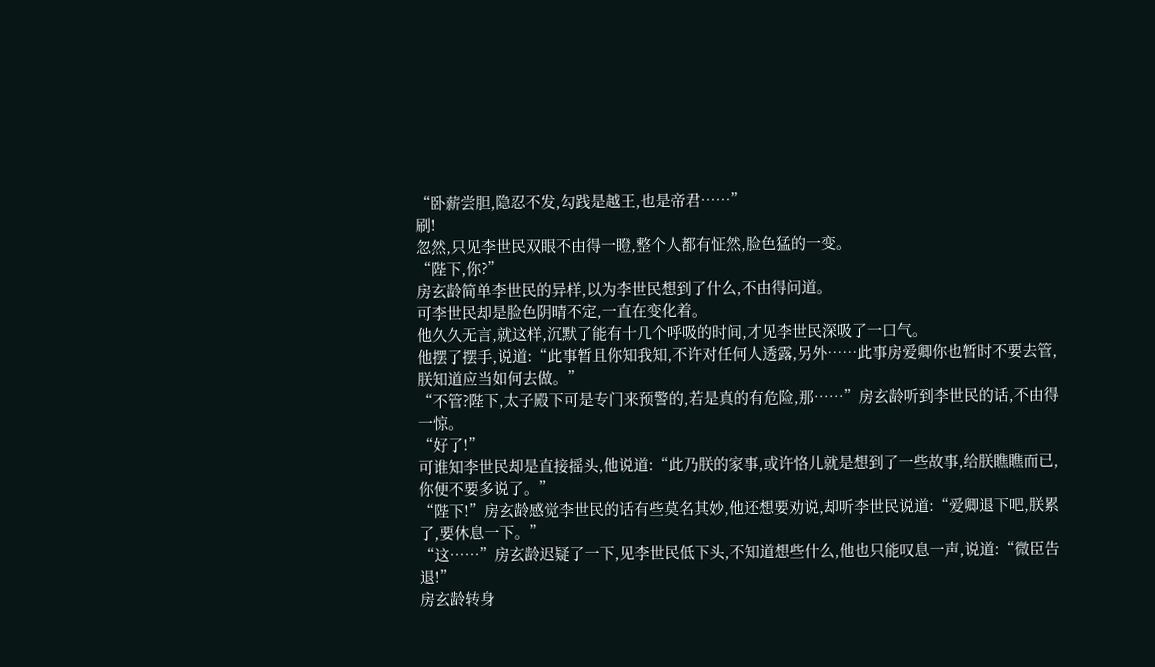“卧薪尝胆,隐忍不发,勾践是越王,也是帝君……”
刷!
忽然,只见李世民双眼不由得一瞪,整个人都有怔然,脸色猛的一变。
“陛下,你?”
房玄龄简单李世民的异样,以为李世民想到了什么,不由得问道。
可李世民却是脸色阴晴不定,一直在变化着。
他久久无言,就这样,沉默了能有十几个呼吸的时间,才见李世民深吸了一口气。
他摆了摆手,说道:“此事暂且你知我知,不许对任何人透露,另外……此事房爱卿你也暂时不要去管,朕知道应当如何去做。”
“不管?陛下,太子殿下可是专门来预警的,若是真的有危险,那……”房玄龄听到李世民的话,不由得一惊。
“好了!”
可谁知李世民却是直接摇头,他说道:“此乃朕的家事,或许恪儿就是想到了一些故事,给朕瞧瞧而已,你便不要多说了。”
“陛下!”房玄龄感觉李世民的话有些莫名其妙,他还想要劝说,却听李世民说道:“爱卿退下吧,朕累了,要休息一下。”
“这……”房玄龄迟疑了一下,见李世民低下头,不知道想些什么,他也只能叹息一声,说道:“微臣告退!”
房玄龄转身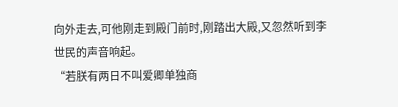向外走去,可他刚走到殿门前时,刚踏出大殿,又忽然听到李世民的声音响起。
“若朕有两日不叫爱卿单独商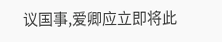议国事,爱卿应立即将此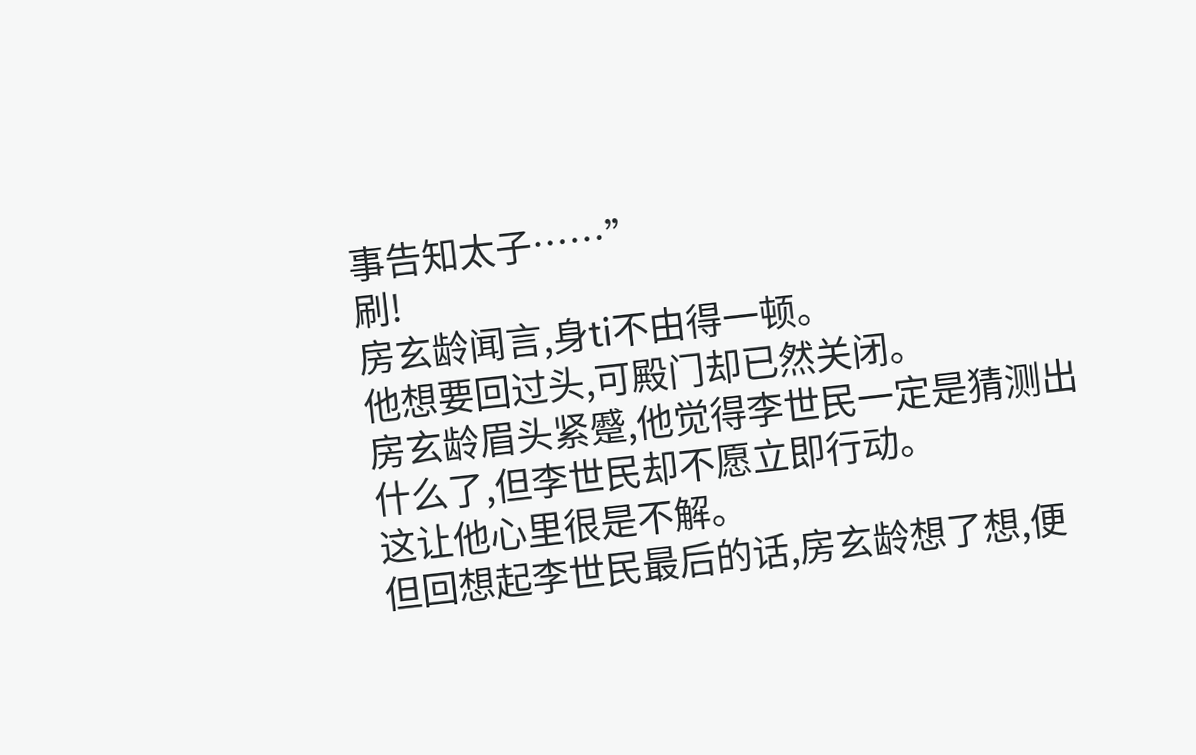事告知太子……”
刷!
房玄龄闻言,身ti不由得一顿。
他想要回过头,可殿门却已然关闭。
房玄龄眉头紧蹙,他觉得李世民一定是猜测出什么了,但李世民却不愿立即行动。
这让他心里很是不解。
但回想起李世民最后的话,房玄龄想了想,便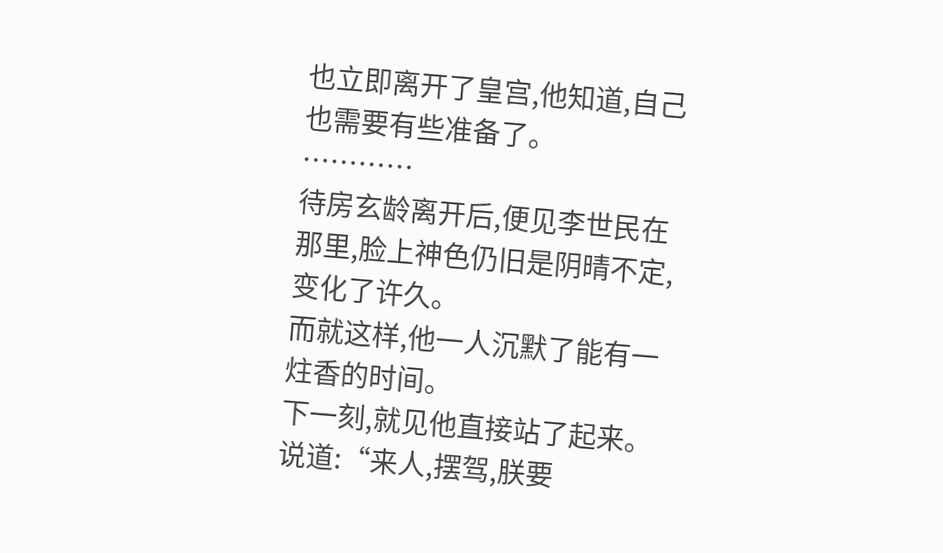也立即离开了皇宫,他知道,自己也需要有些准备了。
…………
待房玄龄离开后,便见李世民在那里,脸上神色仍旧是阴晴不定,变化了许久。
而就这样,他一人沉默了能有一炷香的时间。
下一刻,就见他直接站了起来。
说道:“来人,摆驾,朕要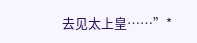去见太上皇……”*